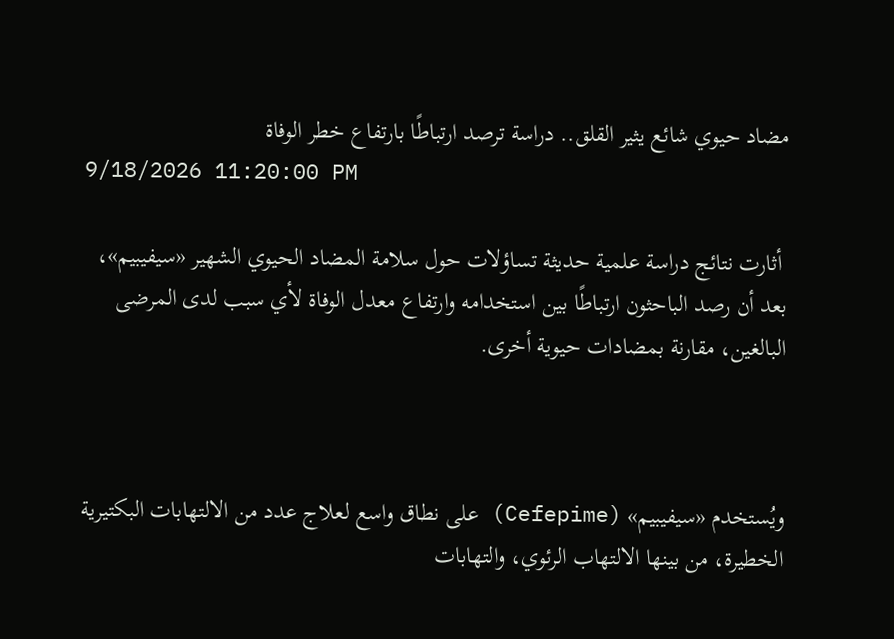مضاد حيوي شائع يثير القلق.. دراسة ترصد ارتباطًا بارتفاع خطر الوفاة
9/18/2026 11:20:00 PM

 أثارت نتائج دراسة علمية حديثة تساؤلات حول سلامة المضاد الحيوي الشهير «سيفيبيم»، بعد أن رصد الباحثون ارتباطًا بين استخدامه وارتفاع معدل الوفاة لأي سبب لدى المرضى البالغين، مقارنة بمضادات حيوية أخرى.



ويُستخدم «سيفيبيم» (Cefepime) على نطاق واسع لعلاج عدد من الالتهابات البكتيرية الخطيرة، من بينها الالتهاب الرئوي، والتهابات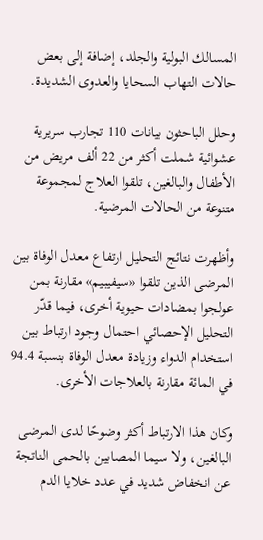المسالك البولية والجلد، إضافة إلى بعض حالات التهاب السحايا والعدوى الشديدة.

وحلل الباحثون بيانات 110 تجارب سريرية عشوائية شملت أكثر من 22 ألف مريض من الأطفال والبالغين، تلقوا العلاج لمجموعة متنوعة من الحالات المرضية.

وأظهرت نتائج التحليل ارتفاع معدل الوفاة بين المرضى الذين تلقوا «سيفيبيم» مقارنة بمن عولجوا بمضادات حيوية أخرى، فيما قدّر التحليل الإحصائي احتمال وجود ارتباط بين استخدام الدواء وزيادة معدل الوفاة بنسبة 94.4 في المائة مقارنة بالعلاجات الأخرى.

وكان هذا الارتباط أكثر وضوحًا لدى المرضى البالغين، ولا سيما المصابين بالحمى الناتجة عن انخفاض شديد في عدد خلايا الدم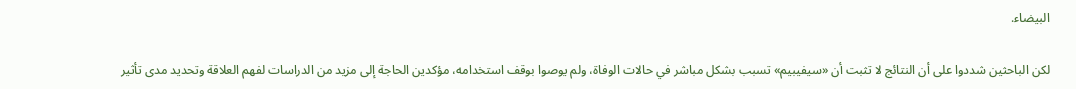البيضاء.

لكن الباحثين شددوا على أن النتائج لا تثبت أن «سيفيبيم» تسبب بشكل مباشر في حالات الوفاة، ولم يوصوا بوقف استخدامه، مؤكدين الحاجة إلى مزيد من الدراسات لفهم العلاقة وتحديد مدى تأثير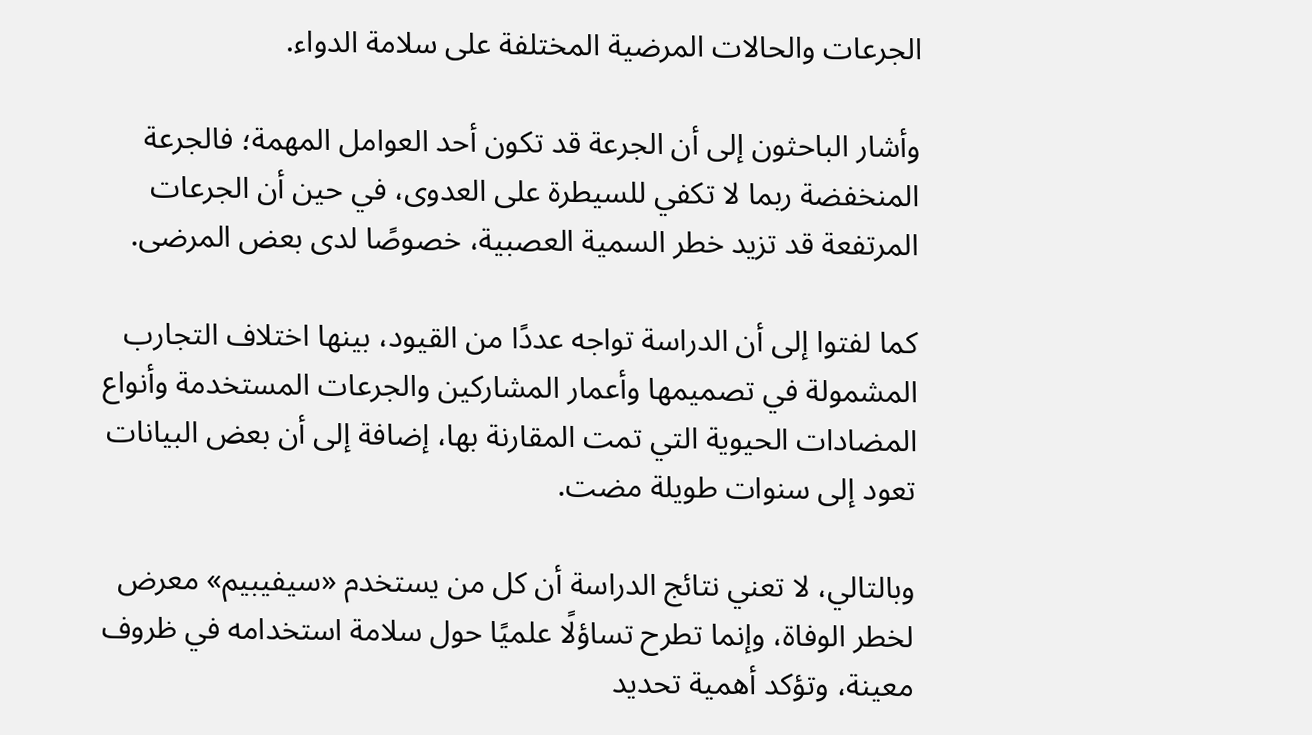الجرعات والحالات المرضية المختلفة على سلامة الدواء.

وأشار الباحثون إلى أن الجرعة قد تكون أحد العوامل المهمة؛ فالجرعة المنخفضة ربما لا تكفي للسيطرة على العدوى، في حين أن الجرعات المرتفعة قد تزيد خطر السمية العصبية، خصوصًا لدى بعض المرضى.

كما لفتوا إلى أن الدراسة تواجه عددًا من القيود، بينها اختلاف التجارب المشمولة في تصميمها وأعمار المشاركين والجرعات المستخدمة وأنواع المضادات الحيوية التي تمت المقارنة بها، إضافة إلى أن بعض البيانات تعود إلى سنوات طويلة مضت.

وبالتالي، لا تعني نتائج الدراسة أن كل من يستخدم «سيفيبيم» معرض لخطر الوفاة، وإنما تطرح تساؤلًا علميًا حول سلامة استخدامه في ظروف معينة، وتؤكد أهمية تحديد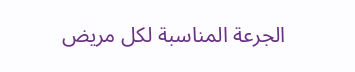الجرعة المناسبة لكل مريض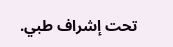تحت إشراف طبي.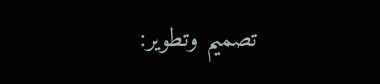تصميم وتطوير: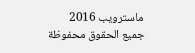ماسترويب 2016
جميع الحقوق محفوظة